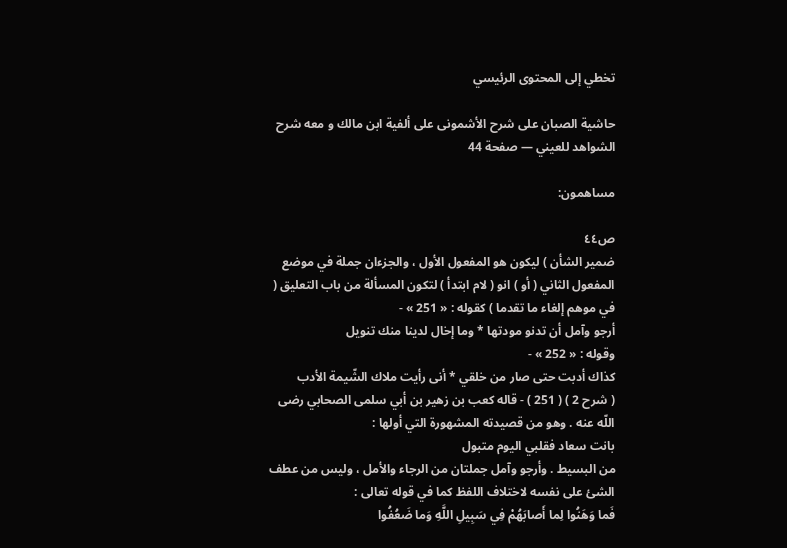تخطي إلى المحتوى الرئيسي

حاشية الصبان على شرح الأشمونى على ألفية ابن مالك و معه شرح الشواهد للعيني — صفحة 44

مساهمون:

ص٤٤
ضمير الشأن ) ليكون هو المفعول الأول ، والجزءان جملة في موضع المفعول الثاني ( أو ) انو ( لام ابتدأ ) لتكون المسألة من باب التعليق ( في موهم إلغاء ما تقدما ) كقوله : « 251 » -
أرجو وآمل أن تدنو مودتها * وما إخال لدينا منك تنويل
وقوله : « 252 » -
كذاك أدبت حتى صار من خلقي * أنى رأيت ملاك الشّيمة الأدب
( شرح 2 ) ( 251 ) - قاله كعب بن زهير بن أبي سلمى الصحابي رضى اللّه عنه . وهو من قصيدته المشهورة التي أولها :
بانت سعاد فقلبي اليوم متبول
من البسيط . وأرجو وآمل جملتان من الرجاء والأمل ، وليس من عطف الشئ على نفسه لاختلاف اللفظ كما في قوله تعالى :
فَما وَهَنُوا لِما أَصابَهُمْ فِي سَبِيلِ اللَّهِ وَما ضَعُفُوا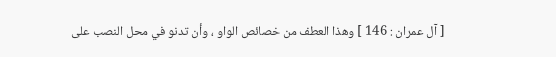[ آل عمران : 146 ] وهذا العطف من خصائص الواو ، وأن تدنو في محل النصب على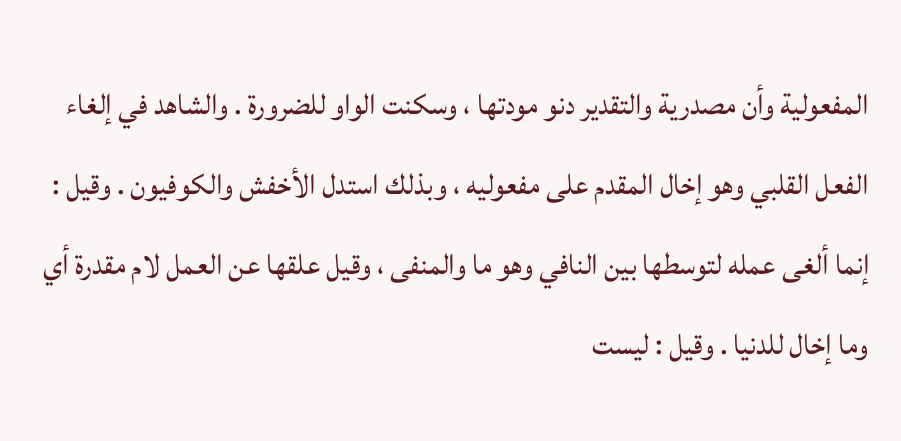المفعولية وأن مصدرية والتقدير دنو مودتها ، وسكنت الواو للضرورة . والشاهد في إلغاء الفعل القلبي وهو إخال المقدم على مفعوليه ، وبذلك استدل الأخفش والكوفيون . وقيل : إنما ألغى عمله لتوسطها بين النافي وهو ما والمنفى ، وقيل علقها عن العمل لام مقدرة أي وما إخال للدنيا . وقيل : ليست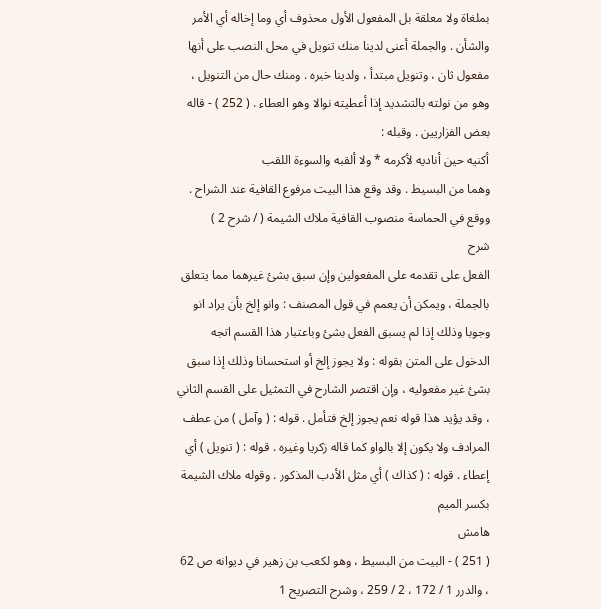بملغاة ولا معلقة بل المفعول الأول محذوف أي وما إخاله أي الأمر والشأن . والجملة أعنى لدينا منك تنويل في محل النصب على أنها مفعول ثان ، وتنويل مبتدأ ، ولدينا خبره . ومنك حال من التنويل ، وهو من نولته بالتشديد إذا أعطيته نوالا وهو العطاء . ( 252 ) - قاله بعض الفزاريين . وقبله :
أكنيه حين أناديه لأكرمه * ولا ألقبه والسوءة اللقب
وهما من البسيط . وقد وقع هذا البيت مرفوع القافية عند الشراح . ووقع في الحماسة منصوب القافية ملاك الشيمة ( / شرح 2 )
شرح
الفعل على تقدمه على المفعولين وإن سبق بشئ غيرهما مما يتعلق بالجملة ، ويمكن أن يعمم في قول المصنف : وانو إلخ بأن يراد انو وجوبا وذلك إذا لم يسبق الفعل بشئ وباعتبار هذا القسم اتجه الدخول على المتن بقوله : ولا يجوز إلخ أو استحسانا وذلك إذا سبق بشئ غير مفعوليه ، وإن اقتصر الشارح في التمثيل على القسم الثاني ، وقد يؤيد هذا قوله نعم يجوز إلخ فتأمل . قوله : ( وآمل ) من عطف المرادف ولا يكون إلا بالواو كما قاله زكريا وغيره . قوله : ( تنويل ) أي إعطاء . قوله : ( كذاك ) أي مثل الأدب المذكور . وقوله ملاك الشيمة بكسر الميم
هامش
( 251 ) - البيت من البسيط ، وهو لكعب بن زهير في ديوانه ص 62 ، والدرر 1 / 172 ، 2 / 259 ، وشرح التصريح 1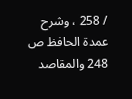/ 258 ، وشرح عمدة الحافظ ص 248 والمقاصد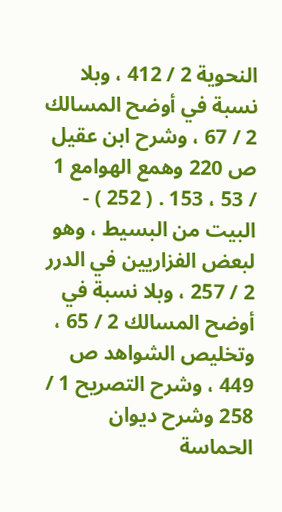النحوية 2 / 412 ، وبلا نسبة في أوضح المسالك 2 / 67 ، وشرح ابن عقيل ص 220 وهمع الهوامع 1 / 53 ، 153 . ( 252 ) - البيت من البسيط ، وهو لبعض الفزاريين في الدرر 2 / 257 ، وبلا نسبة في أوضح المسالك 2 / 65 ، وتخليص الشواهد ص 449 ، وشرح التصريح 1 / 258 وشرح ديوان الحماسة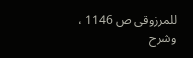للمرزوقى ص 1146 ، وشرح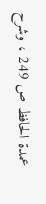عمدة الحافظ ص 249 ، وشرح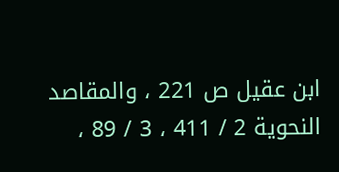ابن عقيل ص 221 ، والمقاصد النحوية 2 / 411 ، 3 / 89 ،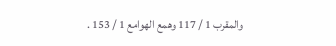والمقرب 1 / 117 وهمع الهوامع 1 / 153 .